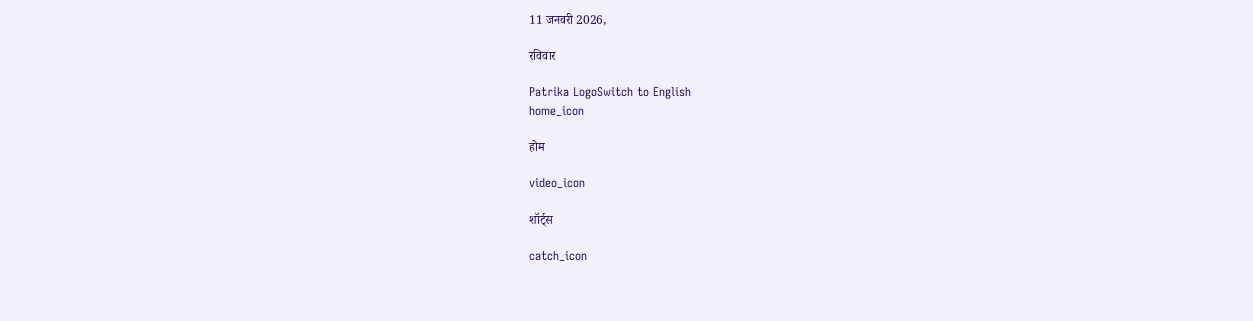11 जनवरी 2026,

रविवार

Patrika LogoSwitch to English
home_icon

होम

video_icon

शॉर्ट्स

catch_icon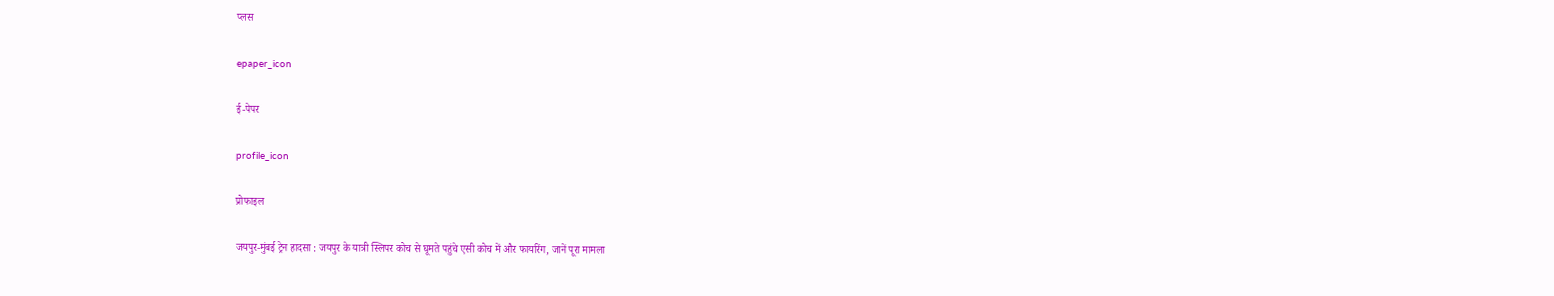प्लस

epaper_icon

ई-पेपर

profile_icon

प्रोफाइल

जयपुर-मुंबई ट्रेन हादसा : जयपुर के यात्री स्लिपर कोच से घूमते पहुंचे एसी कोच में और फायरिंग, जानें पूरा मामला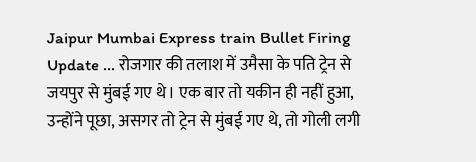Jaipur Mumbai Express train Bullet Firing Update ... रोजगार की तलाश में उमैसा के पति ट्रेन से जयपुर से मुंबई गए थे। एक बार तो यकीन ही नहीं हुआ, उन्होंने पूछा, असगर तो ट्रेन से मुंबई गए थे, तो गोली लगी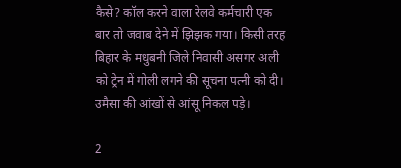कैसे? कॉल करने वाला रेलवे कर्मचारी एक बार तो जवाब देने में झिझक गया। किसी तरह बिहार के मधुबनी जिले निवासी असगर अली को ट्रेन में गोली लगने की सूचना पत्नी को दी। उमैसा की आंखों से आंसू निकल पड़े।

2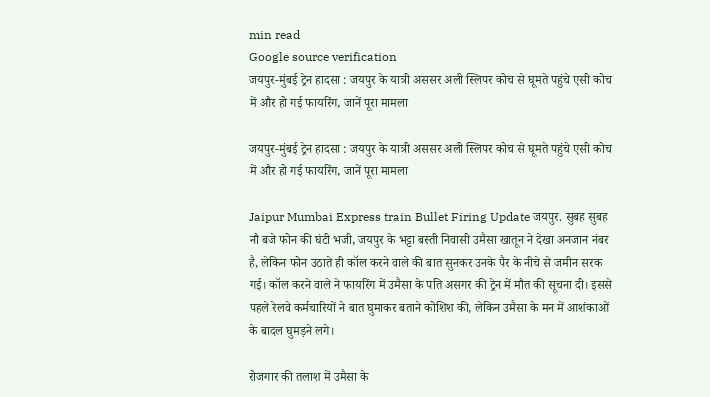min read
Google source verification
जयपुर-मुंबई ट्रेन हादसा : जयपुर के यात्री अससर अली स्लिपर कोच से घूमते पहुंचे एसी कोच में और हो गई फायरिंग, जानें पूरा मामला

जयपुर-मुंबई ट्रेन हादसा : जयपुर के यात्री अससर अली स्लिपर कोच से घूमते पहुंचे एसी कोच में और हो गई फायरिंग, जानें पूरा मामला

Jaipur Mumbai Express train Bullet Firing Update जयपुर. सुबह सुबह नौ बजे फोन की घंटी भजी, जयपुर के भट्टा बस्ती निवासी उमैसा खातून ने देखा अनजान नंबर है, लेकिन फोन उठाते ही कॉल करने वाले की बात सुनकर उनके पैर के नीचे से जमीन सरक गई। कॉल करने वाले ने फायरिंग में उमैसा के पति असगर की ट्रेन में मौत की सूचना दी। इससे पहले रेलवे कर्मचारियों ने बात घुमाकर बताने कोशिश की, लेकिन उमैसा के मन में आशंकाओं के बादल घुमड़ने लगे।

रोजगार की तलाश में उमैसा के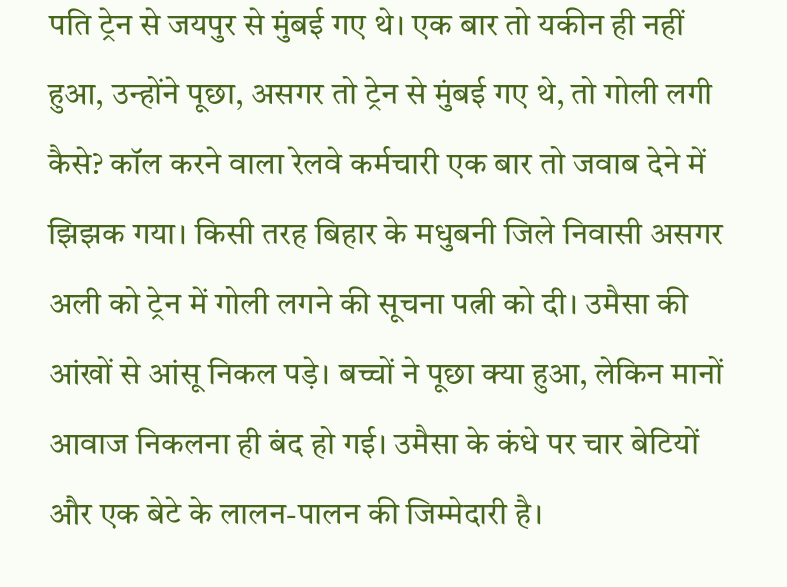पति ट्रेन से जयपुर से मुंबई गए थे। एक बार तो यकीन ही नहीं हुआ, उन्होंने पूछा, असगर तो ट्रेन से मुंबई गए थे, तो गोली लगी कैसे? कॉल करने वाला रेलवे कर्मचारी एक बार तो जवाब देने में झिझक गया। किसी तरह बिहार के मधुबनी जिले निवासी असगर अली को ट्रेन में गोली लगने की सूचना पत्नी को दी। उमैसा की आंखों से आंसू निकल पड़े। बच्चों ने पूछा क्या हुआ, लेकिन मानों आवाज निकलना ही बंद हो गई। उमैसा के कंधे पर चार बेटियों और एक बेटे के लालन-पालन की जिम्मेदारी है।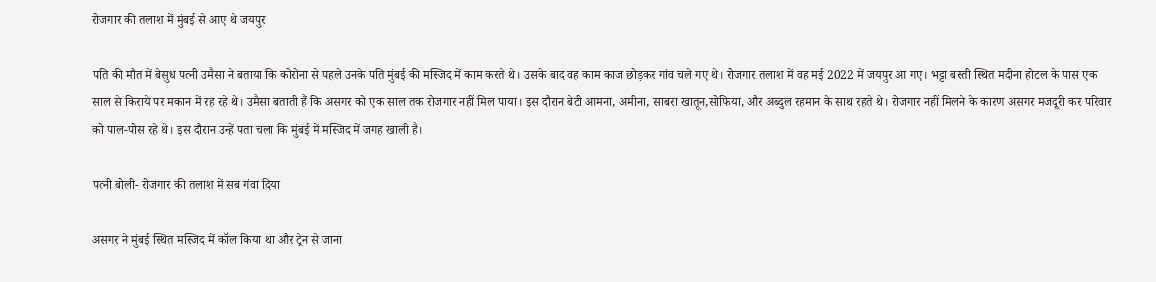रोजगार की तलाश में मुंबई से आए थे जयपुर

पति की मौत में बेसुध पत्नी उमैसा ने बताया कि कोरोना से पहले उनके पति मुंबई की मस्जिद में काम करते थे। उसके बाद वह काम काज छोड़कर गांव चले गए थे। रोजगार तलाश में वह मई 2022 में जयपुर आ गए। भट्टा बस्ती स्थित मदीना होटल के पास एक साल से किराये पर मकान में रह रहे थे। उमैसा बताती हैं कि असगर को एक साल तक रोजगार नहीं मिल पाया। इस दौरान बेटी आमना, अमीना, साबरा खातून,सोफिया, और अब्दुल रहमान के साथ रहते थे। रोजगार नहीं मिलने के कारण असगर मजदूरी कर परिवार को पाल-पोस रहे थे। इस दौरान उन्हें पता चला कि मुंबई में मस्जिद में जगह खाली है।

पत्नी बोली- रोजगार की तलाश में सब गंवा दिया

असगर ने मुंबई स्थित मस्जिद में कॉल किया था और ट्रेन से जाना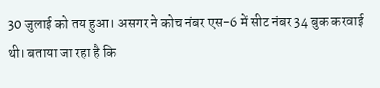30 जुलाई को तय हुआ। असगर ने कोच नंबर एस-6 में सीट नंबर 34 बुक करवाई थी। बताया जा रहा है कि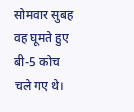सोमवार सुबह वह घूमते हुए बी-5 कोच चले गए थे।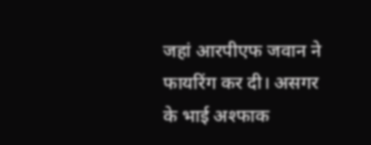जहां आरपीएफ जवान ने फायरिंग कर दी। असगर के भाई अश्फाक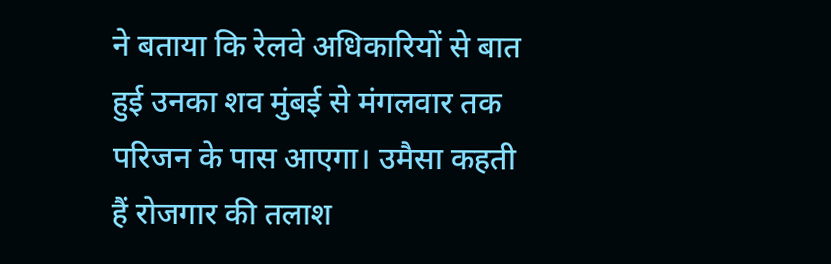ने बताया कि रेलवे अधिकारियों से बात हुई उनका शव मुंबई से मंगलवार तक परिजन के पास आएगा। उमैसा कहती हैं रोजगार की तलाश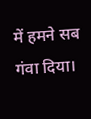में हमने सब गंवा दिया।